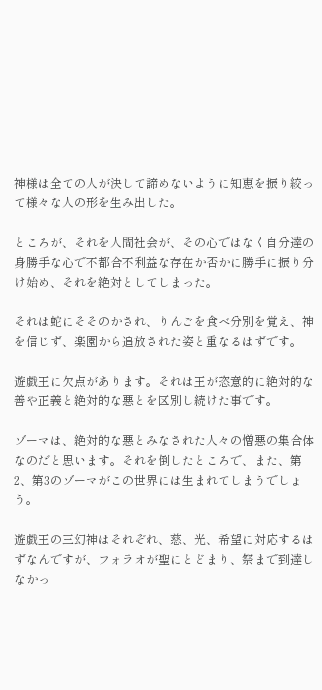神様は全ての人が決して諦めないように知恵を振り絞って様々な人の形を生み出した。

ところが、それを人間社会が、その心ではなく自分達の身勝手な心で不都合不利益な存在か否かに勝手に振り分け始め、それを絶対としてしまった。

それは蛇にそそのかされ、りんごを食べ分別を覚え、神を信じず、楽園から追放された姿と重なるはずです。

遊戯王に欠点があります。それは王が恣意的に絶対的な善や正義と絶対的な悪とを区別し続けた事です。

ゾーマは、絶対的な悪とみなされた人々の憎悪の集合体なのだと思います。それを倒したところで、また、第2、第3のゾーマがこの世界には生まれてしまうでしょう。

遊戯王の三幻神はそれぞれ、慈、光、希望に対応するはずなんですが、フォラオが聖にとどまり、祭まで到達しなかっ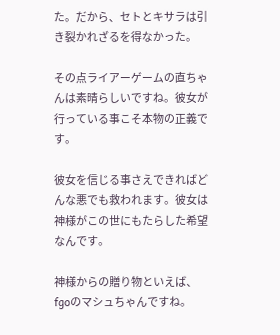た。だから、セトとキサラは引き裂かれざるを得なかった。

その点ライアーゲームの直ちゃんは素晴らしいですね。彼女が行っている事こそ本物の正義です。

彼女を信じる事さえできればどんな悪でも救われます。彼女は神様がこの世にもたらした希望なんです。

神様からの贈り物といえば、fgoのマシュちゃんですね。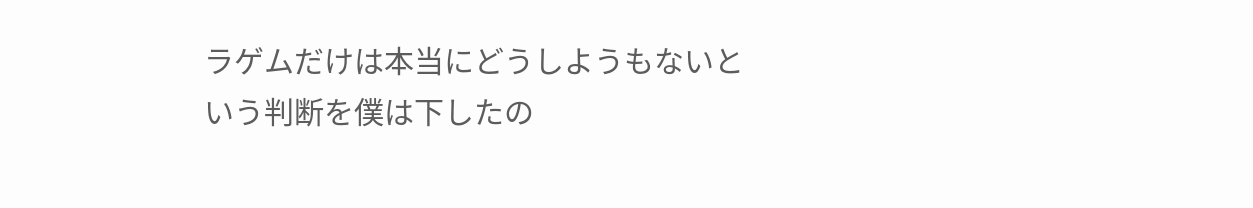ラゲムだけは本当にどうしようもないという判断を僕は下したの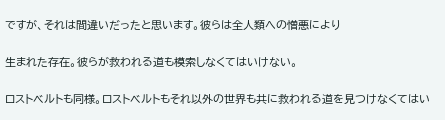ですが、それは間違いだったと思います。彼らは全人類への憎悪により

生まれた存在。彼らが救われる道も模索しなくてはいけない。

ロストベルトも同様。ロストベルトもそれ以外の世界も共に救われる道を見つけなくてはい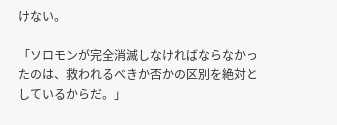けない。

「ソロモンが完全消滅しなければならなかったのは、救われるべきか否かの区別を絶対としているからだ。」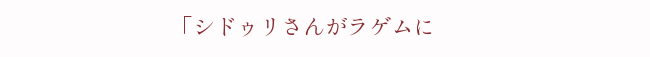「シドゥリさんがラゲムに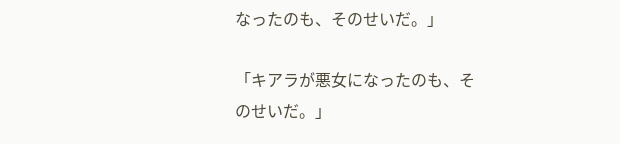なったのも、そのせいだ。」

「キアラが悪女になったのも、そのせいだ。」